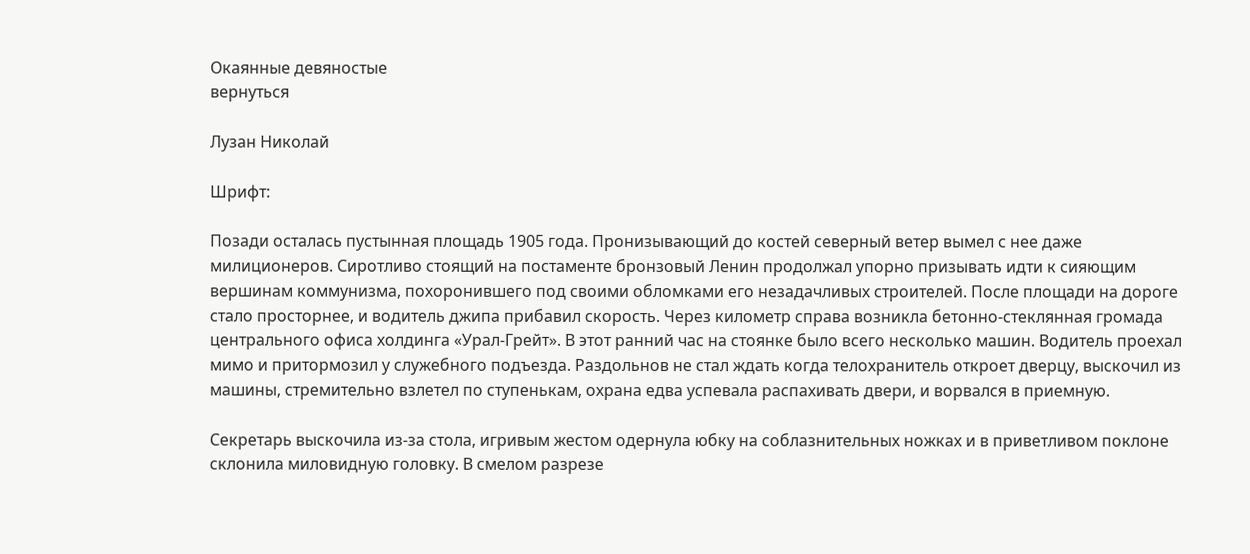Окаянные девяностые
вернуться

Лузан Николай

Шрифт:

Позади осталась пустынная площадь 1905 года. Пронизывающий до костей северный ветер вымел с нее даже милиционеров. Сиротливо стоящий на постаменте бронзовый Ленин продолжал упорно призывать идти к сияющим вершинам коммунизма, похоронившего под своими обломками его незадачливых строителей. После площади на дороге стало просторнее, и водитель джипа прибавил скорость. Через километр справа возникла бетонно-стеклянная громада центрального офиса холдинга «Урал-Грейт». В этот ранний час на стоянке было всего несколько машин. Водитель проехал мимо и притормозил у служебного подъезда. Раздольнов не стал ждать когда телохранитель откроет дверцу, выскочил из машины, стремительно взлетел по ступенькам, охрана едва успевала распахивать двери, и ворвался в приемную.

Секретарь выскочила из-за стола, игривым жестом одернула юбку на соблазнительных ножках и в приветливом поклоне склонила миловидную головку. В смелом разрезе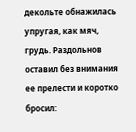декольте обнажилась упругая, как мяч, грудь. Раздольнов оставил без внимания ее прелести и коротко бросил: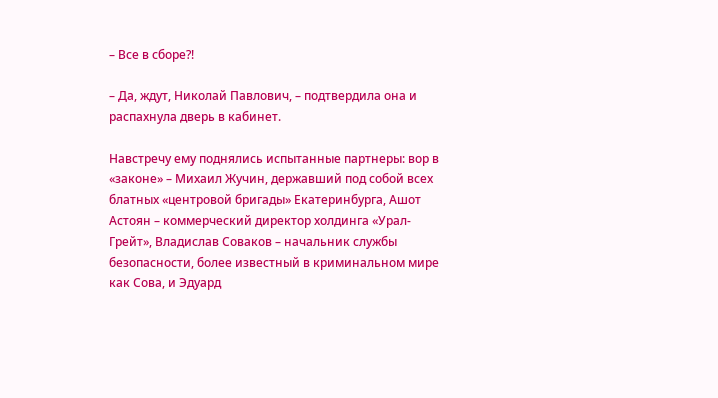– Все в сборе?!

– Да, ждут, Николай Павлович, – подтвердила она и распахнула дверь в кабинет.

Навстречу ему поднялись испытанные партнеры: вор в «законе» – Михаил Жучин, державший под собой всех блатных «центровой бригады» Екатеринбурга, Ашот Астоян – коммерческий директор холдинга «Урал-Грейт», Владислав Соваков – начальник службы безопасности, более известный в криминальном мире как Сова, и Эдуард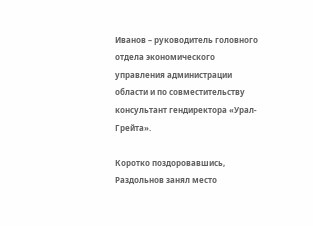Иванов – руководитель головного отдела экономического управления администрации области и по совместительству консультант гендиректора «Урал-Грейта».

Коротко поздоровавшись, Раздольнов занял место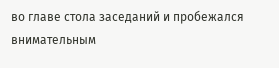во главе стола заседаний и пробежался внимательным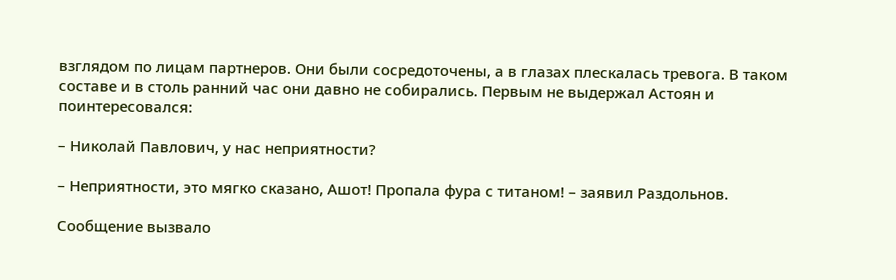взглядом по лицам партнеров. Они были сосредоточены, а в глазах плескалась тревога. В таком составе и в столь ранний час они давно не собирались. Первым не выдержал Астоян и поинтересовался:

– Николай Павлович, у нас неприятности?

– Неприятности, это мягко сказано, Ашот! Пропала фура с титаном! – заявил Раздольнов.

Сообщение вызвало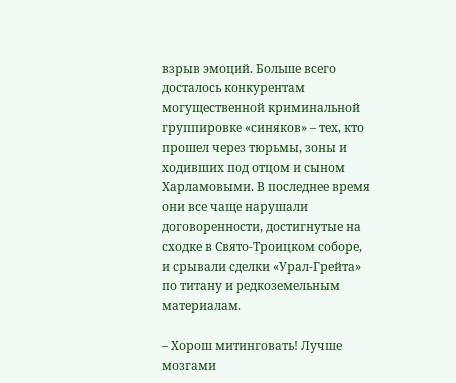взрыв эмоций. Больше всего досталось конкурентам могущественной криминальной группировке «синяков» – тех, кто прошел через тюрьмы, зоны и ходивших под отцом и сыном Харламовыми. В последнее время они все чаще нарушали договоренности, достигнутые на сходке в Свято-Троицком соборе, и срывали сделки «Урал-Грейта» по титану и редкоземельным материалам.

– Хорош митинговать! Лучше мозгами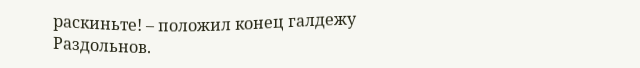раскиньте! – положил конец галдежу Раздольнов.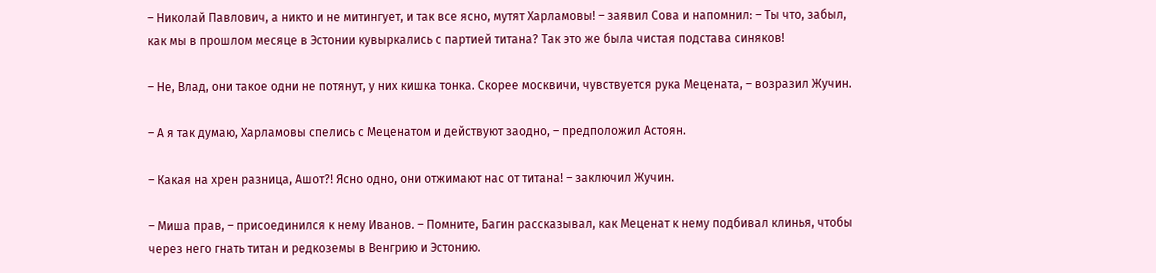– Николай Павлович, а никто и не митингует, и так все ясно, мутят Харламовы! – заявил Сова и напомнил: – Ты что, забыл, как мы в прошлом месяце в Эстонии кувыркались с партией титана? Так это же была чистая подстава синяков!

– Не, Влад, они такое одни не потянут, у них кишка тонка. Скорее москвичи, чувствуется рука Мецената, – возразил Жучин.

– А я так думаю, Харламовы спелись с Меценатом и действуют заодно, – предположил Астоян.

– Какая на хрен разница, Ашот?! Ясно одно, они отжимают нас от титана! – заключил Жучин.

– Миша прав, – присоединился к нему Иванов. – Помните, Багин рассказывал, как Меценат к нему подбивал клинья, чтобы через него гнать титан и редкоземы в Венгрию и Эстонию.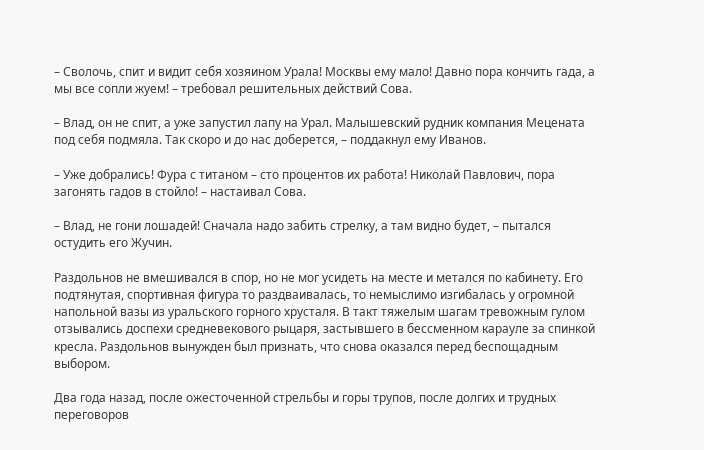– Сволочь, спит и видит себя хозяином Урала! Москвы ему мало! Давно пора кончить гада, а мы все сопли жуем! – требовал решительных действий Сова.

– Влад, он не спит, а уже запустил лапу на Урал. Малышевский рудник компания Мецената под себя подмяла. Так скоро и до нас доберется, – поддакнул ему Иванов.

– Уже добрались! Фура с титаном – сто процентов их работа! Николай Павлович, пора загонять гадов в стойло! – настаивал Сова.

– Влад, не гони лошадей! Сначала надо забить стрелку, а там видно будет, – пытался остудить его Жучин.

Раздольнов не вмешивался в спор, но не мог усидеть на месте и метался по кабинету. Его подтянутая, спортивная фигура то раздваивалась, то немыслимо изгибалась у огромной напольной вазы из уральского горного хрусталя. В такт тяжелым шагам тревожным гулом отзывались доспехи средневекового рыцаря, застывшего в бессменном карауле за спинкой кресла. Раздольнов вынужден был признать, что снова оказался перед беспощадным выбором.

Два года назад, после ожесточенной стрельбы и горы трупов, после долгих и трудных переговоров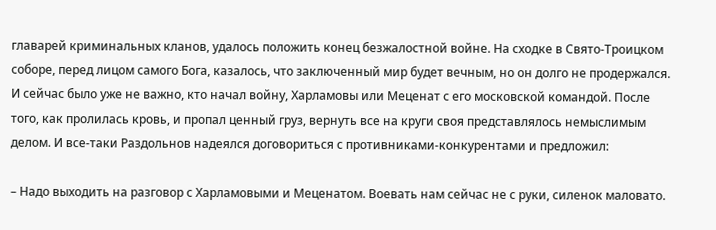главарей криминальных кланов, удалось положить конец безжалостной войне. На сходке в Свято-Троицком соборе, перед лицом самого Бога, казалось, что заключенный мир будет вечным, но он долго не продержался. И сейчас было уже не важно, кто начал войну, Харламовы или Меценат с его московской командой. После того, как пролилась кровь, и пропал ценный груз, вернуть все на круги своя представлялось немыслимым делом. И все-таки Раздольнов надеялся договориться с противниками-конкурентами и предложил:

– Надо выходить на разговор с Харламовыми и Меценатом. Воевать нам сейчас не с руки, силенок маловато.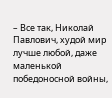– Все так, Николай Павлович, худой мир лучше любой, даже маленькой победоносной войны,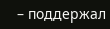– поддержал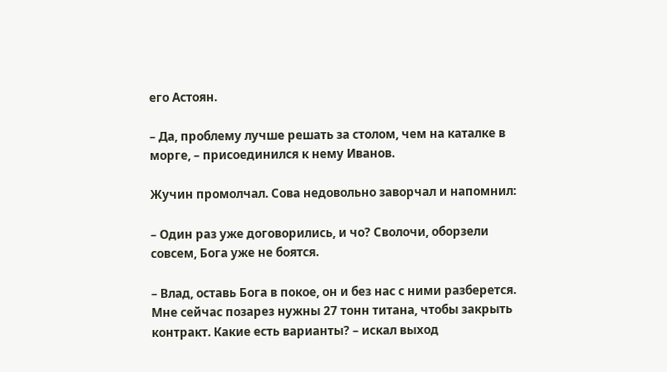его Астоян.

– Да, проблему лучше решать за столом, чем на каталке в морге, – присоединился к нему Иванов.

Жучин промолчал. Сова недовольно заворчал и напомнил:

– Один раз уже договорились, и чо? Сволочи, оборзели совсем, Бога уже не боятся.

– Влад, оставь Бога в покое, он и без нас с ними разберется. Мне сейчас позарез нужны 27 тонн титана, чтобы закрыть контракт. Какие есть варианты? – искал выход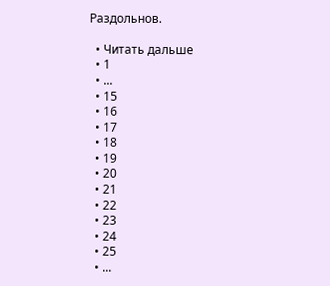Раздольнов.

  • Читать дальше
  • 1
  • ...
  • 15
  • 16
  • 17
  • 18
  • 19
  • 20
  • 21
  • 22
  • 23
  • 24
  • 25
  • ...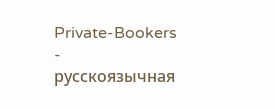Private-Bookers - русскоязычная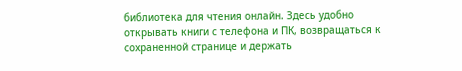библиотека для чтения онлайн. Здесь удобно открывать книги с телефона и ПК, возвращаться к сохраненной странице и держать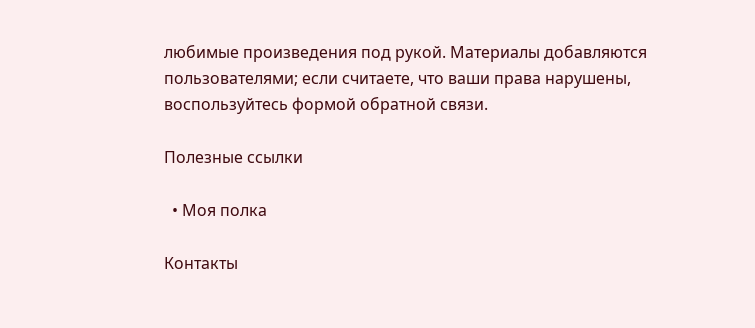любимые произведения под рукой. Материалы добавляются пользователями; если считаете, что ваши права нарушены, воспользуйтесь формой обратной связи.

Полезные ссылки

  • Моя полка

Контакты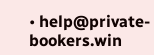• help@private-bookers.win